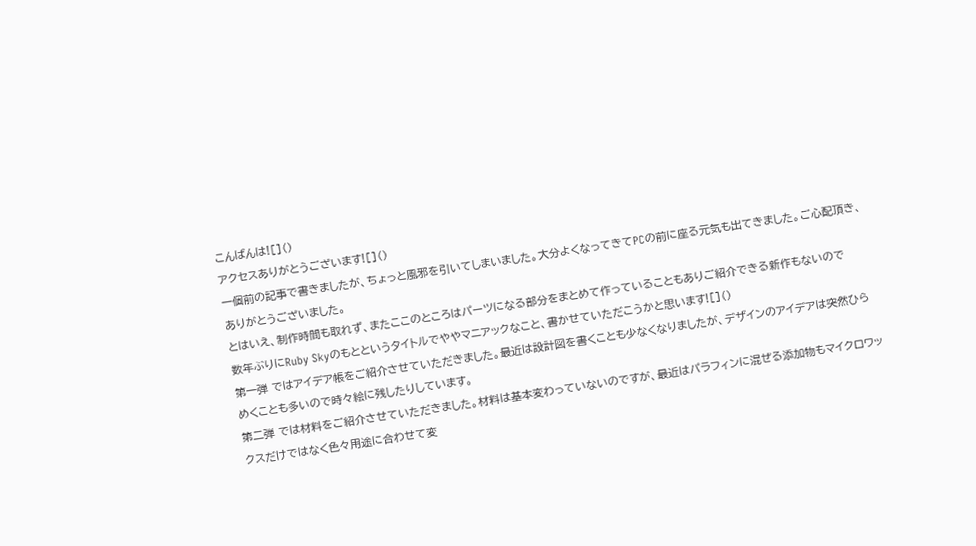こんばんは![]()
アクセスありがとうございます![]()
一個前の記事で書きましたが、ちょっと風邪を引いてしまいました。大分よくなってきてPCの前に座る元気も出てきました。ご心配頂き、ありがとうございました。
とはいえ、制作時間も取れず、またここのところはパーツになる部分をまとめて作っていることもありご紹介できる新作もないので
数年ぶりにRuby Skyのもとというタイトルでややマニアックなこと、書かせていただこうかと思います![]()
第一弾 ではアイデア帳をご紹介させていただきました。最近は設計図を書くことも少なくなりましたが、デザインのアイデアは突然ひらめくことも多いので時々絵に残したりしています。
第二弾 では材料をご紹介させていただきました。材料は基本変わっていないのですが、最近はパラフィンに混ぜる添加物もマイクロワックスだけではなく色々用途に合わせて変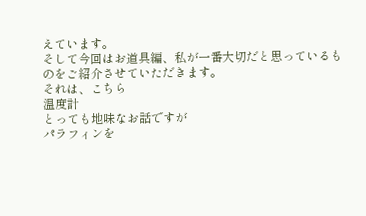えています。
そして今回はお道具編、私が一番大切だと思っているものをご紹介させていただきます。
それは、こちら
温度計
とっても地味なお話ですが
パラフィンを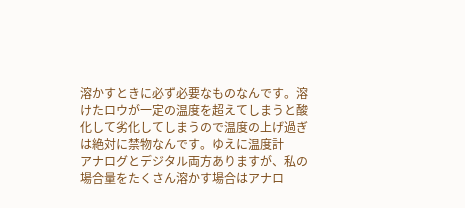溶かすときに必ず必要なものなんです。溶けたロウが一定の温度を超えてしまうと酸化して劣化してしまうので温度の上げ過ぎは絶対に禁物なんです。ゆえに温度計
アナログとデジタル両方ありますが、私の場合量をたくさん溶かす場合はアナロ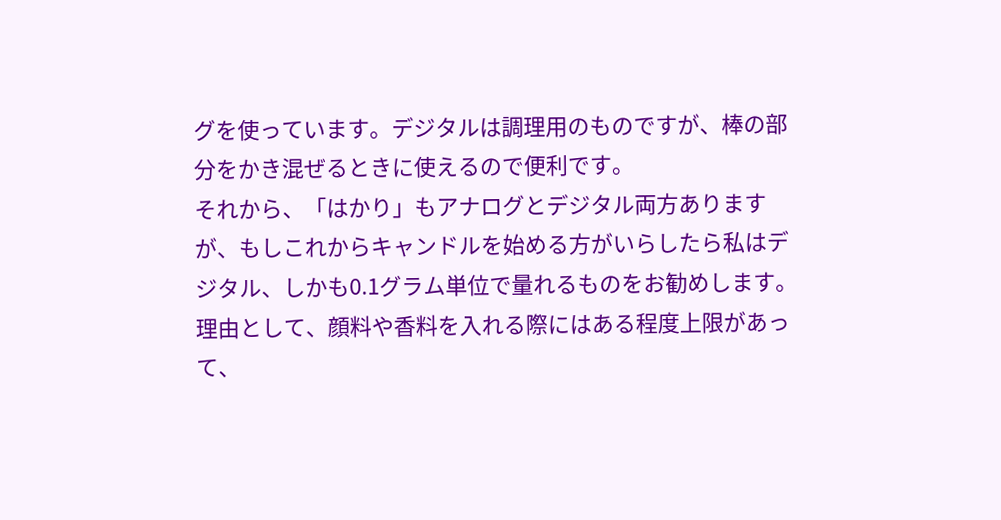グを使っています。デジタルは調理用のものですが、棒の部分をかき混ぜるときに使えるので便利です。
それから、「はかり」もアナログとデジタル両方ありますが、もしこれからキャンドルを始める方がいらしたら私はデジタル、しかも0.1グラム単位で量れるものをお勧めします。
理由として、顔料や香料を入れる際にはある程度上限があって、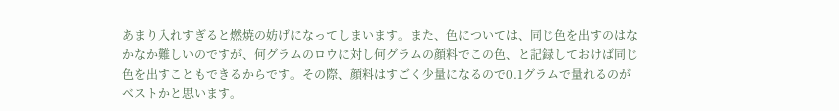あまり入れすぎると燃焼の妨げになってしまいます。また、色については、同じ色を出すのはなかなか難しいのですが、何グラムのロウに対し何グラムの顔料でこの色、と記録しておけば同じ色を出すこともできるからです。その際、顔料はすごく少量になるので0.1グラムで量れるのがベストかと思います。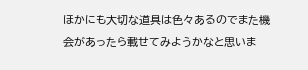ほかにも大切な道具は色々あるのでまた機会があったら載せてみようかなと思いま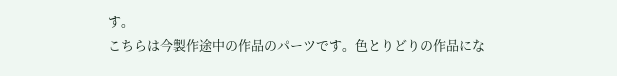す。
こちらは今製作途中の作品のパーツです。色とりどりの作品にな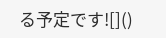る予定です![]()